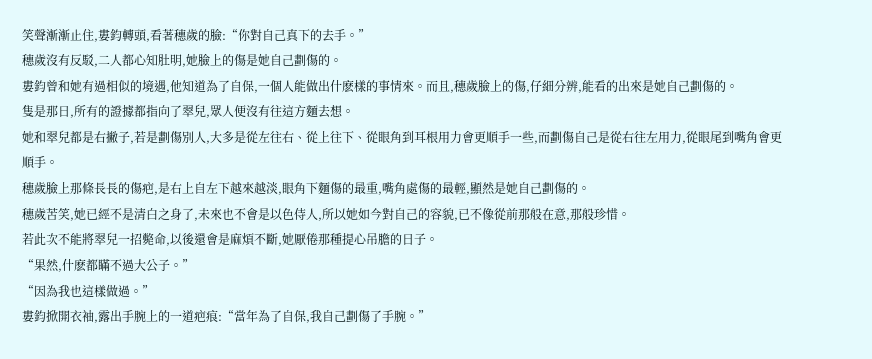笑聲漸漸止住,婁鈞轉頭,看著穗歲的臉:“你對自己真下的去手。”
穗歲沒有反駁,二人都心知肚明,她臉上的傷是她自己劃傷的。
婁鈞曾和她有過相似的境遇,他知道為了自保,一個人能做出什麽樣的事情來。而且,穗歲臉上的傷,仔細分辨,能看的出來是她自己劃傷的。
隻是那日,所有的證據都指向了翠兒,眾人便沒有往這方麵去想。
她和翠兒都是右撇子,若是劃傷別人,大多是從左往右、從上往下、從眼角到耳根用力會更順手一些,而劃傷自己是從右往左用力,從眼尾到嘴角會更順手。
穗歲臉上那條長長的傷疤,是右上自左下越來越淡,眼角下麵傷的最重,嘴角處傷的最輕,顯然是她自己劃傷的。
穗歲苦笑,她已經不是清白之身了,未來也不會是以色侍人,所以她如今對自己的容貌,已不像從前那般在意,那般珍惜。
若此次不能將翠兒一招斃命,以後還會是麻煩不斷,她厭倦那種提心吊膽的日子。
“果然,什麽都瞞不過大公子。”
“因為我也這樣做過。”
婁鈞掀開衣袖,露出手腕上的一道疤痕:“當年為了自保,我自己劃傷了手腕。”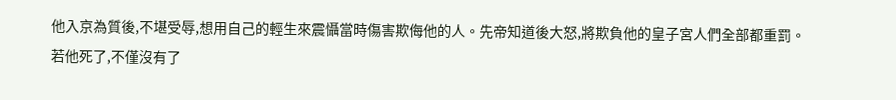他入京為質後,不堪受辱,想用自己的輕生來震懾當時傷害欺侮他的人。先帝知道後大怒,將欺負他的皇子宮人們全部都重罰。
若他死了,不僅沒有了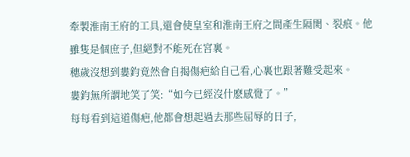牽製淮南王府的工具,還會使皇室和淮南王府之間產生隔閡、裂痕。他雖隻是個庶子,但絕對不能死在宮裏。
穗歲沒想到婁鈞竟然會自揭傷疤給自己看,心裏也跟著難受起來。
婁鈞無所謂地笑了笑:“如今已經沒什麽感覺了。”
每每看到這道傷疤,他都會想起過去那些屈辱的日子,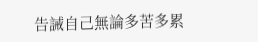告誡自己無論多苦多累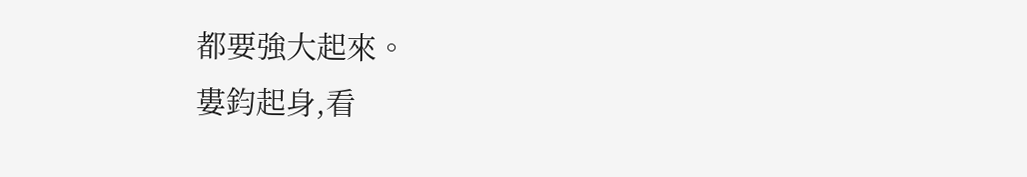都要強大起來。
婁鈞起身,看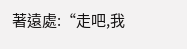著遠處:“走吧,我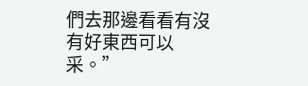們去那邊看看有沒有好東西可以采。”